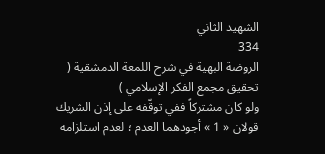الشهيد الثاني
334
الروضة البهية في شرح اللمعة الدمشقية ( تحقيق مجمع الفكر الإسلامي )
ولو كان مشتركاً ففي توقّفه على إذن الشريك قولان « 1 » أجودهما العدم ؛ لعدم استلزامه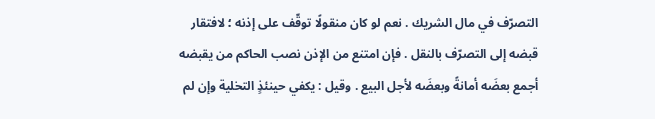التصرّف في مال الشريك . نعم لو كان منقولًا توقّف على إذنه ؛ لافتقار قبضه إلى التصرّف بالنقل . فإن امتنع من الإذن نصب الحاكم من يقبضه أجمع بعضَه أمانةً وبعضَه لأجل البيع . وقيل : يكفي حينئذٍ التخلية وإن لم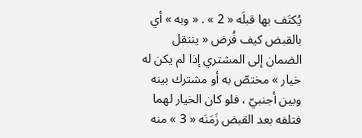يُكتَف بها قبلَه « 2 » . « وبه » أي بالقبض كيف فُرض « ينتقل الضمان إلى المشتري إذا لم يكن له خيار » مختصّ به أو مشترك بينه وبين أجنبيّ ، فلو كان الخيار لهما فتلفه بعد القبض زَمَنَه « 3 » منه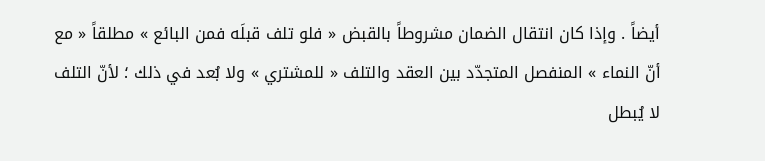أيضاً . وإذا كان انتقال الضمان مشروطاً بالقبض « فلو تلف قبلَه فمن البائع » مطلقاً « مع أنّ النماء » المنفصل المتجدّد بين العقد والتلف « للمشتري » ولا بُعد في ذلك ؛ لأنّ التلف لا يُبطل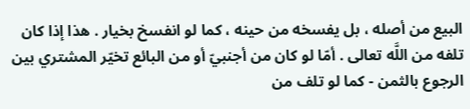البيع من أصله ، بل يفسخه من حينه ، كما لو انفسخ بخيار . هذا إذا كان تلفه من اللَّه تعالى . أمّا لو كان من أجنبيّ أو من البائع تخيّر المشتري بين الرجوع بالثمن - كما لو تلف من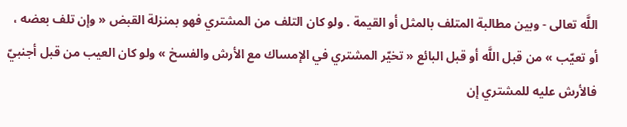اللَّه تعالى - وبين مطالبة المتلف بالمثل أو القيمة . ولو كان التلف من المشتري فهو بمنزلة القبض « وإن تلف بعضه ، أو تعيّب » من قبل اللَّه أو قبل البائع « تخيّر المشتري في الإمساك مع الأرش والفسخ » ولو كان العيب من قبل أجنبيّ فالأرش عليه للمشتري إن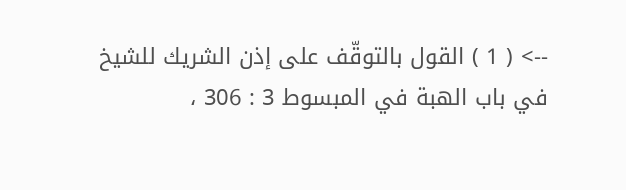--> ( 1 ) القول بالتوقّف على إذن الشريك للشيخ في باب الهبة في المبسوط 3 : 306 ،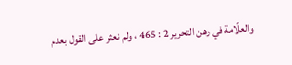والعلّامة في رهن التحرير 2 : 465 ، ولم نعثر على القول بعدم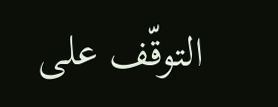التوقّف على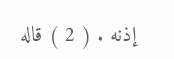إذنه . ( 2 ) قاله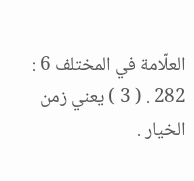العلّامة في المختلف 6 : 282 . ( 3 ) يعني زمن الخيار .